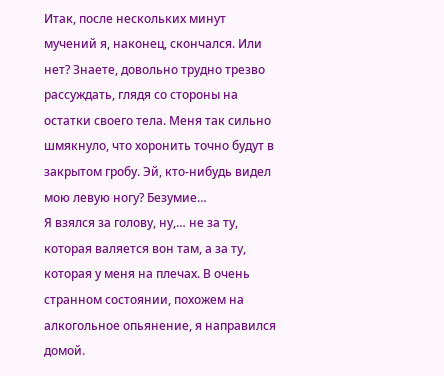Итак, после нескольких минут мучений я, наконец, скончался. Или нет? Знаете, довольно трудно трезво рассуждать, глядя со стороны на остатки своего тела. Меня так сильно шмякнуло, что хоронить точно будут в закрытом гробу. Эй, кто-нибудь видел мою левую ногу? Безумие…
Я взялся за голову, ну,… не за ту, которая валяется вон там, а за ту, которая у меня на плечах. В очень странном состоянии, похожем на алкогольное опьянение, я направился домой.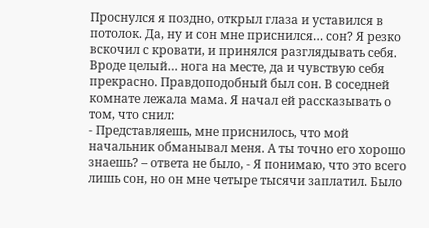Проснулся я поздно, открыл глаза и уставился в потолок. Да, ну и сон мне приснился… сон? Я резко вскочил с кровати, и принялся разглядывать себя. Вроде целый… нога на месте, да и чувствую себя прекрасно. Правдоподобный был сон. В соседней комнате лежала мама. Я начал ей рассказывать о том, что снил:
- Представляешь, мне приснилось, что мой начальник обманывал меня. А ты точно его хорошо знаешь? – ответа не было, - Я понимаю, что это всего лишь сон, но он мне четыре тысячи заплатил. Было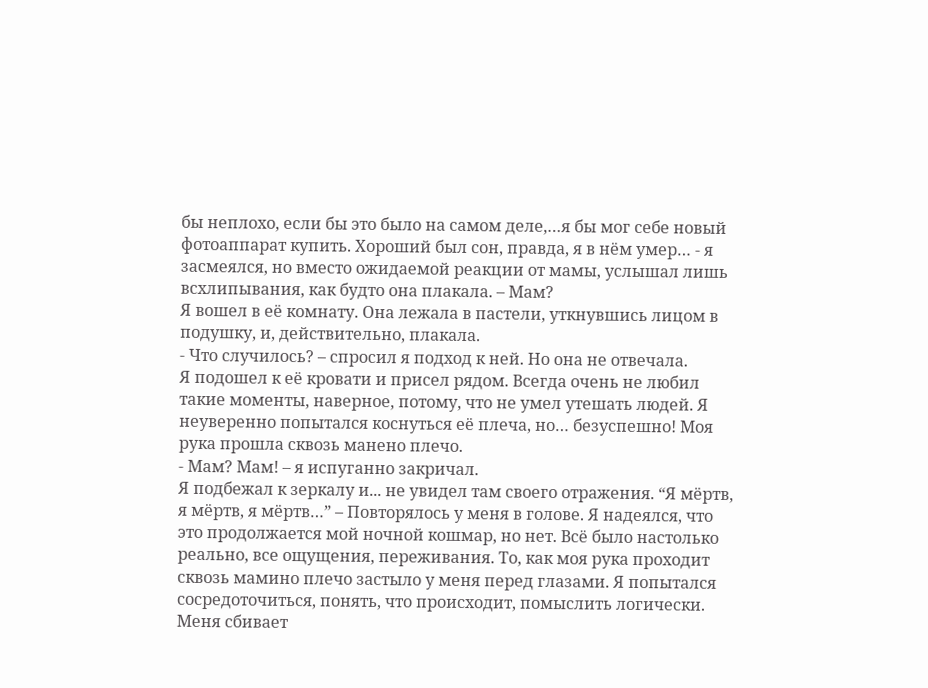бы неплохо, если бы это было на самом деле,…я бы мог себе новый фотоаппарат купить. Хороший был сон, правда, я в нём умер… - я засмеялся, но вместо ожидаемой реакции от мамы, услышал лишь всхлипывания, как будто она плакала. – Мам?
Я вошел в её комнату. Она лежала в пастели, уткнувшись лицом в подушку, и, действительно, плакала.
- Что случилось? – спросил я подход к ней. Но она не отвечала.
Я подошел к её кровати и присел рядом. Всегда очень не любил такие моменты, наверное, потому, что не умел утешать людей. Я неуверенно попытался коснуться её плеча, но… безуспешно! Моя рука прошла сквозь манено плечо.
- Мам? Мам! – я испуганно закричал.
Я подбежал к зеркалу и... не увидел там своего отражения. “Я мёртв, я мёртв, я мёртв…” – Повторялось у меня в голове. Я надеялся, что это продолжается мой ночной кошмар, но нет. Всё было настолько реально, все ощущения, переживания. То, как моя рука проходит сквозь мамино плечо застыло у меня перед глазами. Я попытался сосредоточиться, понять, что происходит, помыслить логически. Меня сбивает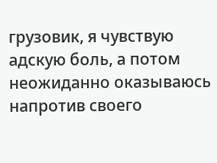грузовик, я чувствую адскую боль, а потом неожиданно оказываюсь напротив своего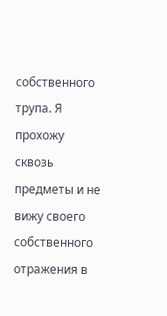собственного трупа. Я прохожу сквозь предметы и не вижу своего собственного отражения в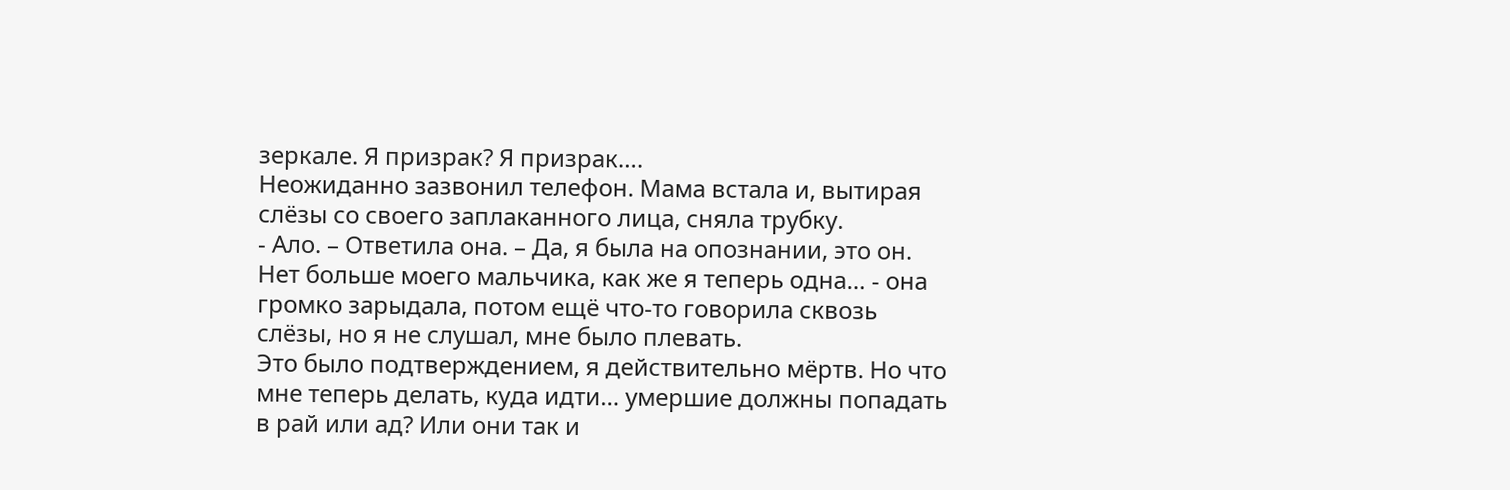зеркале. Я призрак? Я призрак….
Неожиданно зазвонил телефон. Мама встала и, вытирая слёзы со своего заплаканного лица, сняла трубку.
- Ало. – Ответила она. – Да, я была на опознании, это он. Нет больше моего мальчика, как же я теперь одна… - она громко зарыдала, потом ещё что-то говорила сквозь слёзы, но я не слушал, мне было плевать.
Это было подтверждением, я действительно мёртв. Но что мне теперь делать, куда идти… умершие должны попадать в рай или ад? Или они так и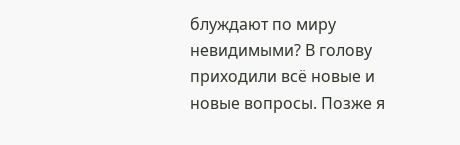блуждают по миру невидимыми? В голову приходили всё новые и новые вопросы. Позже я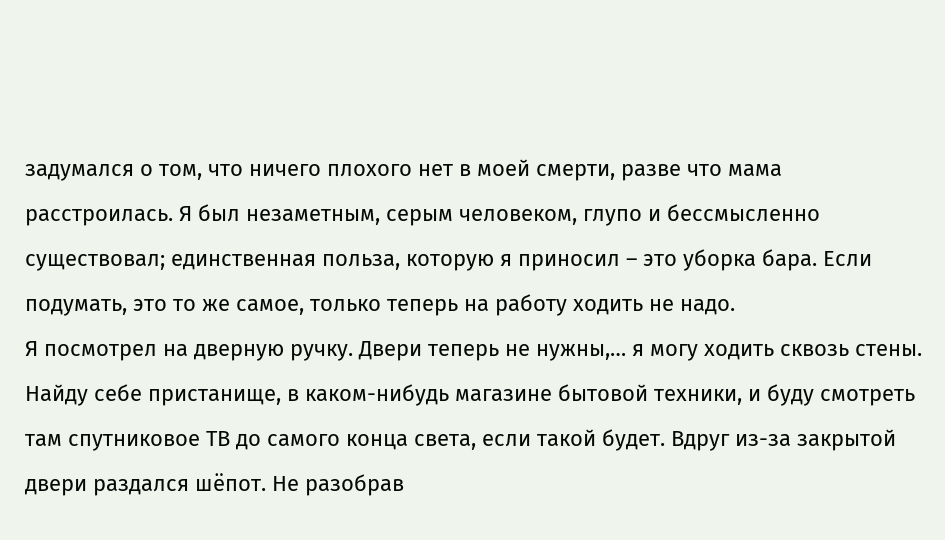задумался о том, что ничего плохого нет в моей смерти, разве что мама расстроилась. Я был незаметным, серым человеком, глупо и бессмысленно существовал; единственная польза, которую я приносил – это уборка бара. Если подумать, это то же самое, только теперь на работу ходить не надо.
Я посмотрел на дверную ручку. Двери теперь не нужны,… я могу ходить сквозь стены. Найду себе пристанище, в каком-нибудь магазине бытовой техники, и буду смотреть там спутниковое ТВ до самого конца света, если такой будет. Вдруг из-за закрытой двери раздался шёпот. Не разобрав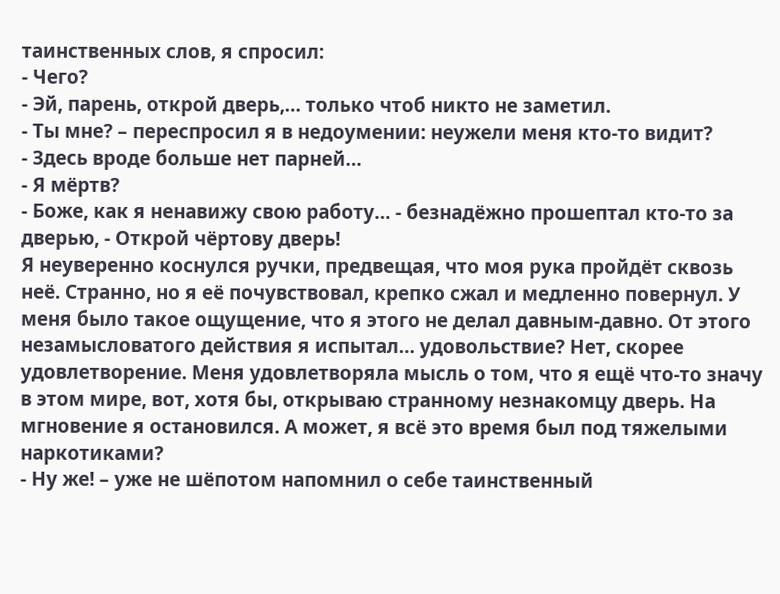таинственных слов, я спросил:
- Чего?
- Эй, парень, открой дверь,… только чтоб никто не заметил.
- Ты мне? – переспросил я в недоумении: неужели меня кто-то видит?
- Здесь вроде больше нет парней…
- Я мёртв?
- Боже, как я ненавижу свою работу… - безнадёжно прошептал кто-то за дверью, - Открой чёртову дверь!
Я неуверенно коснулся ручки, предвещая, что моя рука пройдёт сквозь неё. Странно, но я её почувствовал, крепко сжал и медленно повернул. У меня было такое ощущение, что я этого не делал давным-давно. От этого незамысловатого действия я испытал… удовольствие? Нет, скорее удовлетворение. Меня удовлетворяла мысль о том, что я ещё что-то значу в этом мире, вот, хотя бы, открываю странному незнакомцу дверь. На мгновение я остановился. А может, я всё это время был под тяжелыми наркотиками?
- Ну же! – уже не шёпотом напомнил о себе таинственный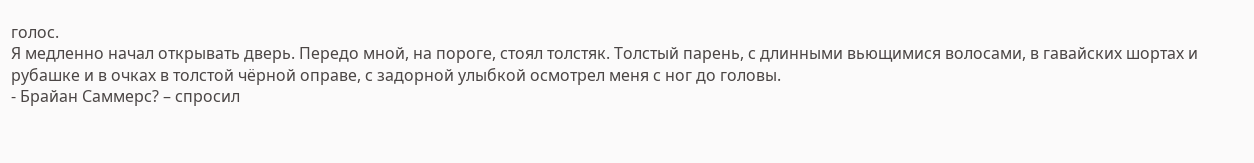голос.
Я медленно начал открывать дверь. Передо мной, на пороге, стоял толстяк. Толстый парень, с длинными вьющимися волосами, в гавайских шортах и рубашке и в очках в толстой чёрной оправе, с задорной улыбкой осмотрел меня с ног до головы.
- Брайан Саммерс? – спросил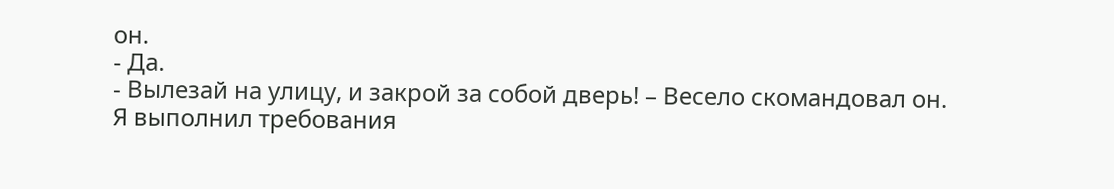он.
- Да.
- Вылезай на улицу, и закрой за собой дверь! – Весело скомандовал он.
Я выполнил требования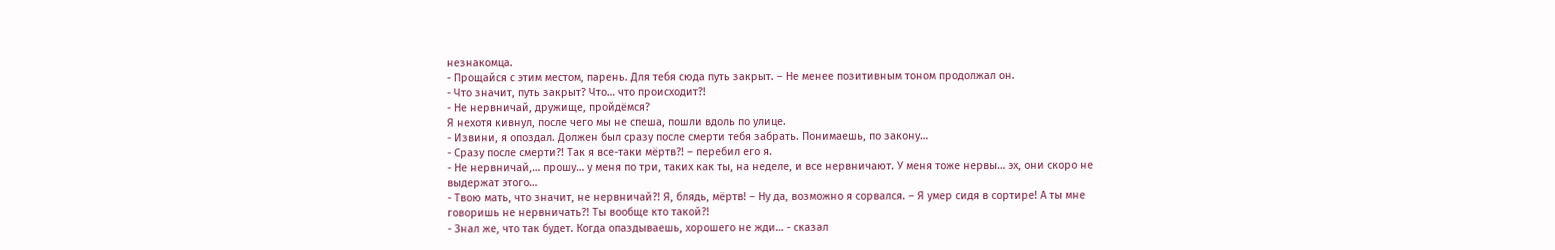незнакомца.
- Прощайся с этим местом, парень. Для тебя сюда путь закрыт. – Не менее позитивным тоном продолжал он.
- Что значит, путь закрыт? Что… что происходит?!
- Не нервничай, дружище, пройдёмся?
Я нехотя кивнул, после чего мы не спеша, пошли вдоль по улице.
- Извини, я опоздал. Должен был сразу после смерти тебя забрать. Понимаешь, по закону…
- Сразу после смерти?! Так я все-таки мёртв?! – перебил его я.
- Не нервничай,… прошу… у меня по три, таких как ты, на неделе, и все нервничают. У меня тоже нервы… эх, они скоро не выдержат этого…
- Твою мать, что значит, не нервничай?! Я, блядь, мёртв! – Ну да, возможно я сорвался. – Я умер сидя в сортире! А ты мне говоришь не нервничать?! Ты вообще кто такой?!
- Знал же, что так будет. Когда опаздываешь, хорошего не жди… - сказал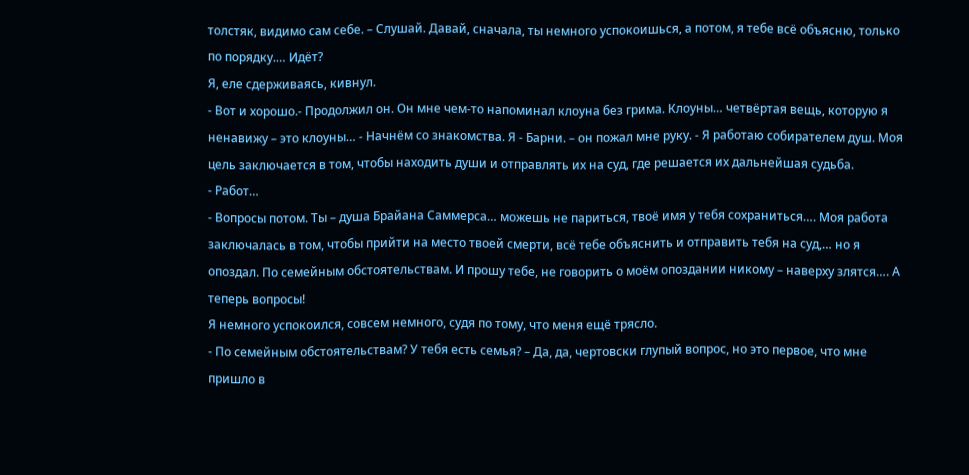толстяк, видимо сам себе. – Слушай. Давай, сначала, ты немного успокоишься, а потом, я тебе всё объясню, только по порядку.… Идёт?
Я, еле сдерживаясь, кивнул.
- Вот и хорошо.- Продолжил он. Он мне чем-то напоминал клоуна без грима. Клоуны… четвёртая вещь, которую я ненавижу – это клоуны… - Начнём со знакомства. Я - Барни. – он пожал мне руку. - Я работаю собирателем душ. Моя цель заключается в том, чтобы находить души и отправлять их на суд, где решается их дальнейшая судьба.
- Работ…
- Вопросы потом. Ты – душа Брайана Саммерса… можешь не париться, твоё имя у тебя сохраниться…. Моя работа заключалась в том, чтобы прийти на место твоей смерти, всё тебе объяснить и отправить тебя на суд,… но я опоздал. По семейным обстоятельствам. И прошу тебе, не говорить о моём опоздании никому – наверху злятся…. А теперь вопросы!
Я немного успокоился, совсем немного, судя по тому, что меня ещё трясло.
- По семейным обстоятельствам? У тебя есть семья? – Да, да, чертовски глупый вопрос, но это первое, что мне пришло в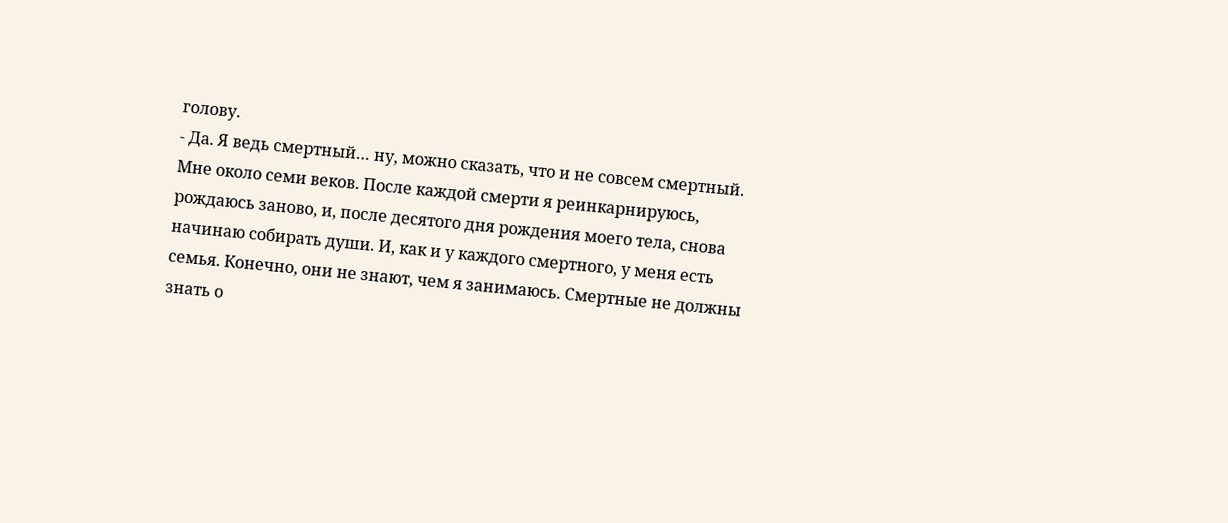голову.
- Да. Я ведь смертный… ну, можно сказать, что и не совсем смертный. Мне около семи веков. После каждой смерти я реинкарнируюсь, рождаюсь заново, и, после десятого дня рождения моего тела, снова начинаю собирать души. И, как и у каждого смертного, у меня есть семья. Конечно, они не знают, чем я занимаюсь. Смертные не должны знать о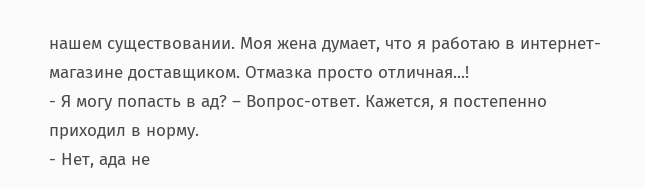нашем существовании. Моя жена думает, что я работаю в интернет-магазине доставщиком. Отмазка просто отличная...!
- Я могу попасть в ад? – Вопрос-ответ. Кажется, я постепенно приходил в норму.
- Нет, ада не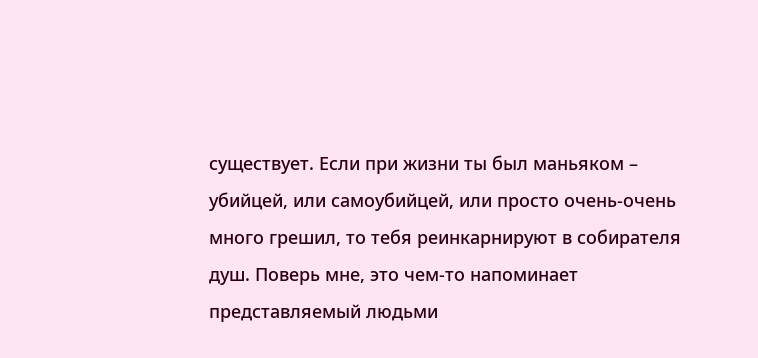существует. Если при жизни ты был маньяком – убийцей, или самоубийцей, или просто очень-очень много грешил, то тебя реинкарнируют в собирателя душ. Поверь мне, это чем-то напоминает представляемый людьми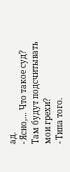ад.
- Ясно,… Что такое суд? Там будут подсчитывать мои грехи?
- Типа того.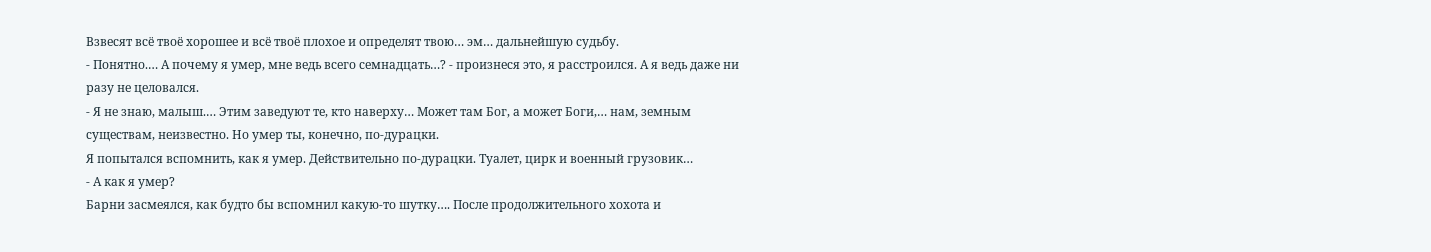Взвесят всё твоё хорошее и всё твоё плохое и определят твою… эм… дальнейшую судьбу.
- Понятно.… А почему я умер, мне ведь всего семнадцать…? - произнеся это, я расстроился. А я ведь даже ни разу не целовался.
- Я не знаю, малыш.… Этим заведуют те, кто наверху… Может там Бог, а может Боги,… нам, земным существам, неизвестно. Но умер ты, конечно, по-дурацки.
Я попытался вспомнить, как я умер. Действительно по-дурацки. Туалет, цирк и военный грузовик…
- А как я умер?
Барни засмеялся, как будто бы вспомнил какую-то шутку…. После продолжительного хохота и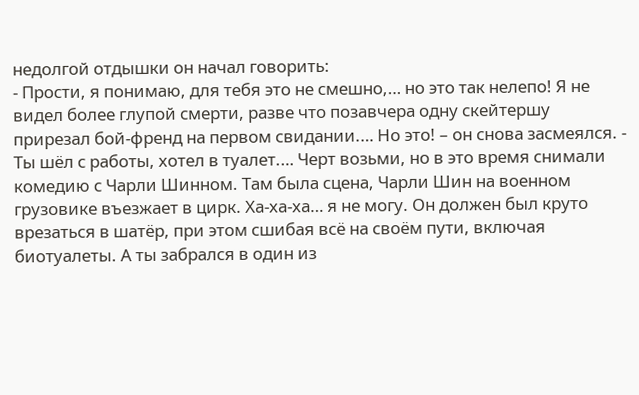недолгой отдышки он начал говорить:
- Прости, я понимаю, для тебя это не смешно,… но это так нелепо! Я не видел более глупой смерти, разве что позавчера одну скейтершу прирезал бой-френд на первом свидании.… Но это! – он снова засмеялся. - Ты шёл с работы, хотел в туалет.… Черт возьми, но в это время снимали комедию с Чарли Шинном. Там была сцена, Чарли Шин на военном грузовике въезжает в цирк. Ха-ха-ха… я не могу. Он должен был круто врезаться в шатёр, при этом сшибая всё на своём пути, включая биотуалеты. А ты забрался в один из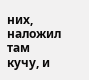них, наложил там кучу, и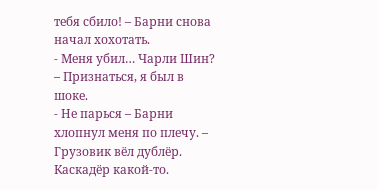тебя сбило! – Барни снова начал хохотать.
- Меня убил… Чарли Шин? – Признаться, я был в шоке.
- Не парься – Барни хлопнул меня по плечу. – Грузовик вёл дублёр. Каскадёр какой-то.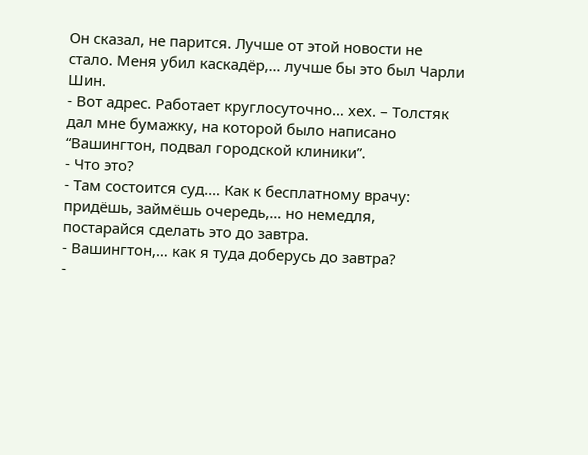Он сказал, не парится. Лучше от этой новости не стало. Меня убил каскадёр,… лучше бы это был Чарли Шин.
- Вот адрес. Работает круглосуточно… хех. – Толстяк дал мне бумажку, на которой было написано “Вашингтон, подвал городской клиники”.
- Что это?
- Там состоится суд.… Как к бесплатному врачу: придёшь, займёшь очередь,… но немедля, постарайся сделать это до завтра.
- Вашингтон,… как я туда доберусь до завтра?
-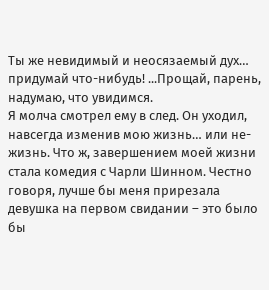Ты же невидимый и неосязаемый дух… придумай что-нибудь! ...Прощай, парень, надумаю, что увидимся.
Я молча смотрел ему в след. Он уходил, навсегда изменив мою жизнь… или не-жизнь. Что ж, завершением моей жизни стала комедия с Чарли Шинном. Честно говоря, лучше бы меня прирезала девушка на первом свидании – это было бы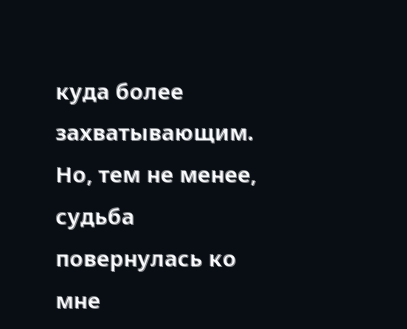куда более захватывающим. Но, тем не менее, судьба повернулась ко мне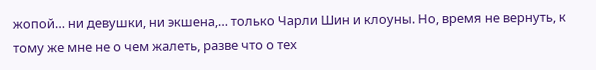жопой… ни девушки, ни экшена,… только Чарли Шин и клоуны. Но, время не вернуть, к тому же мне не о чем жалеть, разве что о тех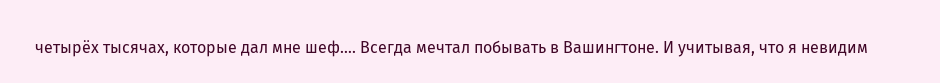четырёх тысячах, которые дал мне шеф…. Всегда мечтал побывать в Вашингтоне. И учитывая, что я невидим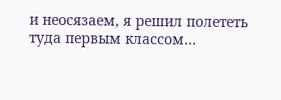и неосязаем, я решил полететь туда первым классом…